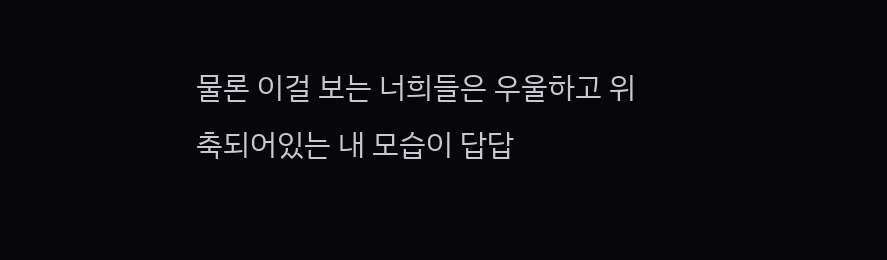물론 이걸 보는 너희들은 우울하고 위축되어있는 내 모습이 답답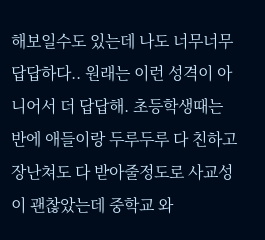해보일수도 있는데 나도 너무너무 답답하다.. 원래는 이런 성격이 아니어서 더 답답해. 초등학생때는 반에 애들이랑 두루두루 다 친하고 장난쳐도 다 받아줄정도로 사교성이 괜찮았는데 중학교 와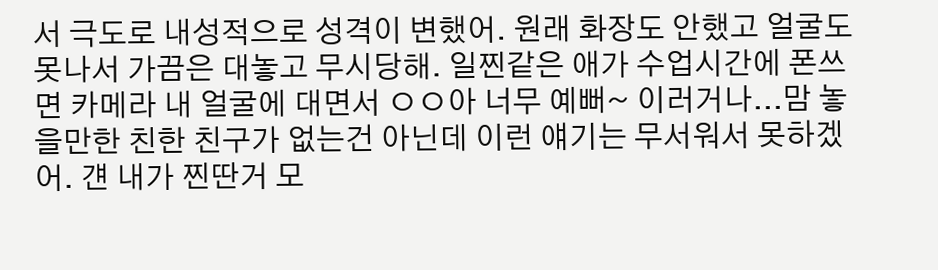서 극도로 내성적으로 성격이 변했어. 원래 화장도 안했고 얼굴도 못나서 가끔은 대놓고 무시당해. 일찐같은 애가 수업시간에 폰쓰면 카메라 내 얼굴에 대면서 ㅇㅇ아 너무 예뻐~ 이러거나...맘 놓을만한 친한 친구가 없는건 아닌데 이런 얘기는 무서워서 못하겠어. 걘 내가 찐딴거 모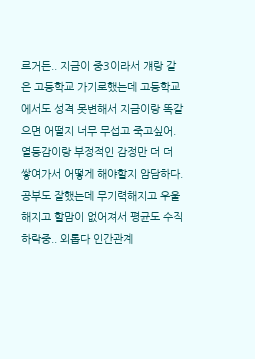르거든.. 지금이 중3이라서 걔랑 같은 고등학교 가기로했는데 고등학교에서도 성격 못변해서 지금이랑 똑같으면 어떨지 너무 무섭고 죽고싶어. 열등감이랑 부정적인 감정만 더 더 쌓여가서 어떻게 해야할지 암담하다. 공부도 잘했는데 무기력해지고 우울해지고 할맘이 없어져서 평균도 수직하락중.. 외롭다 인간관계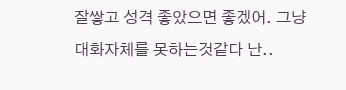잘쌓고 성격 좋았으면 좋겠어. 그냥 대화자체를 못하는것같다 난..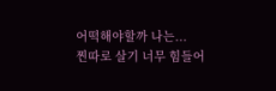어떡해야할까 나는...
찐따로 살기 너무 힘들어